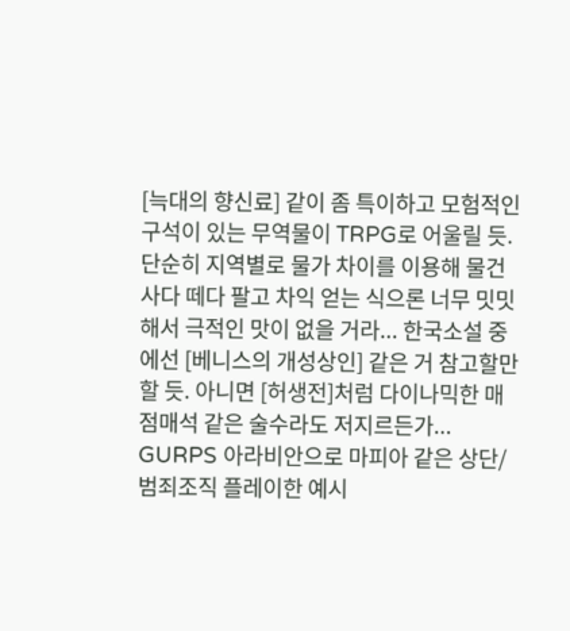[늑대의 향신료] 같이 좀 특이하고 모험적인 구석이 있는 무역물이 TRPG로 어울릴 듯. 단순히 지역별로 물가 차이를 이용해 물건 사다 떼다 팔고 차익 얻는 식으론 너무 밋밋해서 극적인 맛이 없을 거라... 한국소설 중에선 [베니스의 개성상인] 같은 거 참고할만 할 듯. 아니면 [허생전]처럼 다이나믹한 매점매석 같은 술수라도 저지르든가...
GURPS 아라비안으로 마피아 같은 상단/범죄조직 플레이한 예시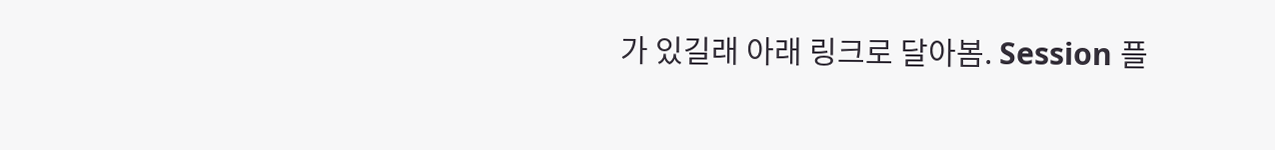가 있길래 아래 링크로 달아봄. Session 플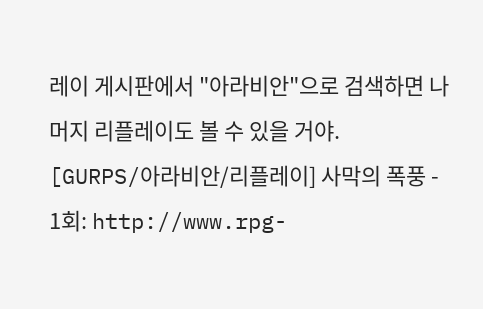레이 게시판에서 "아라비안"으로 검색하면 나머지 리플레이도 볼 수 있을 거야.
[GURPS/아라비안/리플레이] 사막의 폭풍 - 1회: http://www.rpg-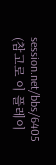session.net/bbs/6405
(참고로 이 플레이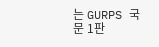는 GURPS 국문 1판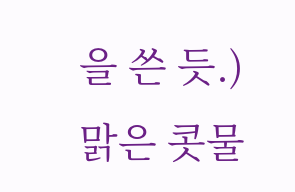을 쓴 듯.)
맑은 콧물